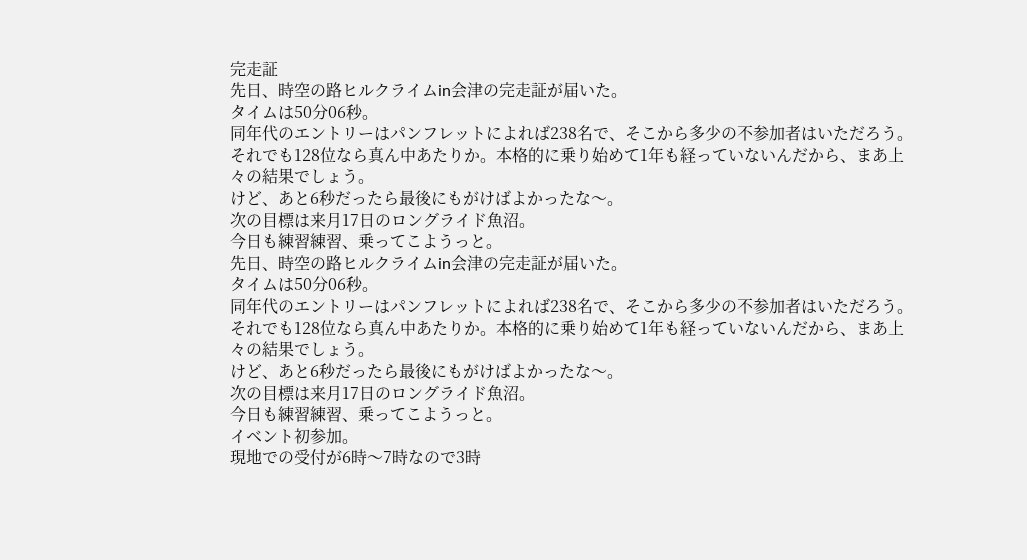完走証
先日、時空の路ヒルクライムin会津の完走証が届いた。
タイムは50分06秒。
同年代のエントリーはパンフレットによれば238名で、そこから多少の不参加者はいただろう。それでも128位なら真ん中あたりか。本格的に乗り始めて1年も経っていないんだから、まあ上々の結果でしょう。
けど、あと6秒だったら最後にもがけばよかったな〜。
次の目標は来月17日のロングライド魚沼。
今日も練習練習、乗ってこようっと。
先日、時空の路ヒルクライムin会津の完走証が届いた。
タイムは50分06秒。
同年代のエントリーはパンフレットによれば238名で、そこから多少の不参加者はいただろう。それでも128位なら真ん中あたりか。本格的に乗り始めて1年も経っていないんだから、まあ上々の結果でしょう。
けど、あと6秒だったら最後にもがけばよかったな〜。
次の目標は来月17日のロングライド魚沼。
今日も練習練習、乗ってこようっと。
イベント初参加。
現地での受付が6時〜7時なので3時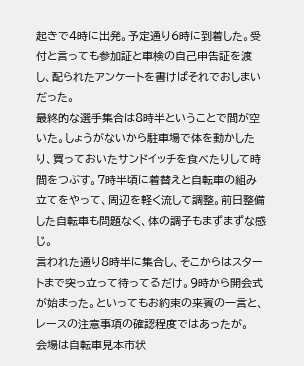起きで4時に出発。予定通り6時に到着した。受付と言っても参加証と車検の自己申告証を渡し、配られたアンケートを書けばそれでおしまいだった。
最終的な選手集合は8時半ということで間が空いた。しょうがないから駐車場で体を動かしたり、買っておいたサンドイッチを食べたりして時間をつぶす。7時半頃に着替えと自転車の組み立てをやって、周辺を軽く流して調整。前日整備した自転車も問題なく、体の調子もまずまずな感じ。
言われた通り8時半に集合し、そこからはスタートまで突っ立って待ってるだけ。9時から開会式が始まった。といってもお約束の来賓の一言と、レースの注意事項の確認程度ではあったが。
会場は自転車見本市状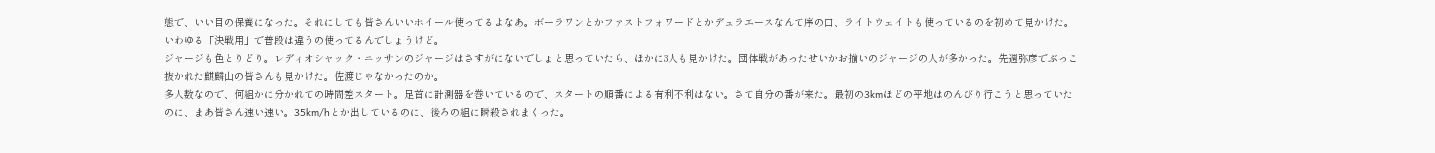態で、いい目の保養になった。それにしても皆さんいいホイール使ってるよなあ。ボーラワンとかファストフォワードとかデュラエースなんて序の口、ライトウェイトも使っているのを初めて見かけた。いわゆる「決戦用」で普段は違うの使ってるんでしょうけど。
ジャージも色とりどり。レディオシャック・ニッサンのジャージはさすがにないでしょと思っていたら、ほかに3人も見かけた。団体戦があったせいかお揃いのジャージの人が多かった。先週弥彦でぶっこ抜かれた麒麟山の皆さんも見かけた。佐渡じゃなかったのか。
多人数なので、何組かに分かれての時間差スタート。足首に計測器を巻いているので、スタートの順番による有利不利はない。さて自分の番が来た。最初の3kmほどの平地はのんびり行こうと思っていたのに、まあ皆さん速い速い。35km/hとか出しているのに、後ろの組に瞬殺されまくった。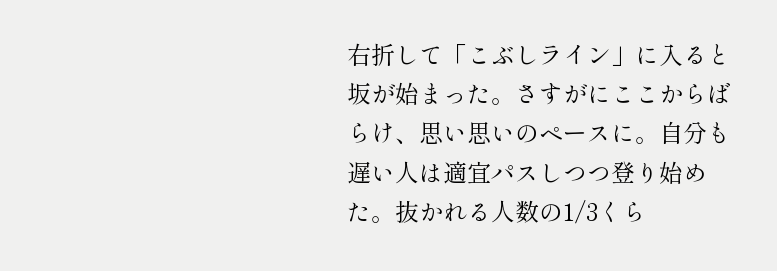右折して「こぶしライン」に入ると坂が始まった。さすがにここからばらけ、思い思いのペースに。自分も遅い人は適宜パスしつつ登り始めた。抜かれる人数の1/3くら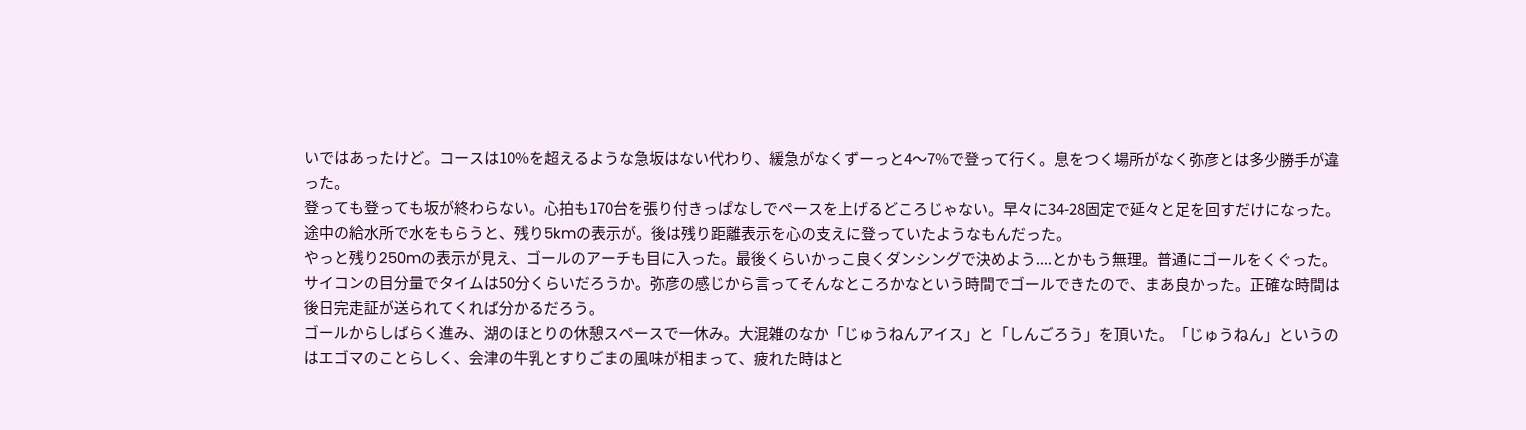いではあったけど。コースは10%を超えるような急坂はない代わり、緩急がなくずーっと4〜7%で登って行く。息をつく場所がなく弥彦とは多少勝手が違った。
登っても登っても坂が終わらない。心拍も170台を張り付きっぱなしでペースを上げるどころじゃない。早々に34-28固定で延々と足を回すだけになった。途中の給水所で水をもらうと、残り5kmの表示が。後は残り距離表示を心の支えに登っていたようなもんだった。
やっと残り250mの表示が見え、ゴールのアーチも目に入った。最後くらいかっこ良くダンシングで決めよう....とかもう無理。普通にゴールをくぐった。サイコンの目分量でタイムは50分くらいだろうか。弥彦の感じから言ってそんなところかなという時間でゴールできたので、まあ良かった。正確な時間は後日完走証が送られてくれば分かるだろう。
ゴールからしばらく進み、湖のほとりの休憩スペースで一休み。大混雑のなか「じゅうねんアイス」と「しんごろう」を頂いた。「じゅうねん」というのはエゴマのことらしく、会津の牛乳とすりごまの風味が相まって、疲れた時はと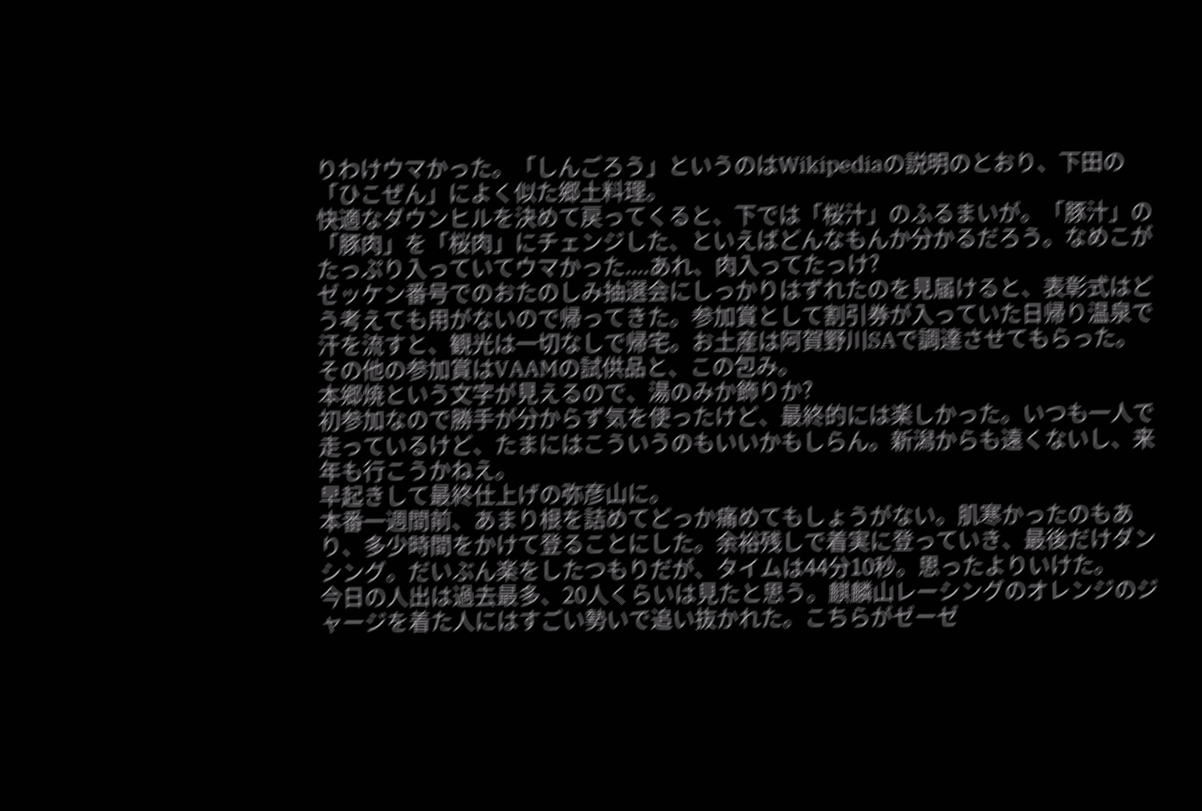りわけウマかった。「しんごろう」というのはWikipediaの説明のとおり、下田の「ひこぜん」によく似た郷土料理。
快適なダウンヒルを決めて戻ってくると、下では「桜汁」のふるまいが。「豚汁」の「豚肉」を「桜肉」にチェンジした、といえばどんなもんか分かるだろう。なめこがたっぷり入っていてウマかった....あれ、肉入ってたっけ?
ゼッケン番号でのおたのしみ抽選会にしっかりはずれたのを見届けると、表彰式はどう考えても用がないので帰ってきた。参加賞として割引券が入っていた日帰り温泉で汗を流すと、観光は一切なしで帰宅。お土産は阿賀野川SAで調達させてもらった。
その他の参加賞はVAAMの試供品と、この包み。
本郷焼という文字が見えるので、湯のみか飾りか?
初参加なので勝手が分からず気を使ったけど、最終的には楽しかった。いつも一人で走っているけど、たまにはこういうのもいいかもしらん。新潟からも遠くないし、来年も行こうかねえ。
早起きして最終仕上げの弥彦山に。
本番一週間前、あまり根を詰めてどっか痛めてもしょうがない。肌寒かったのもあり、多少時間をかけて登ることにした。余裕残しで着実に登っていき、最後だけダンシング。だいぶん楽をしたつもりだが、タイムは44分10秒。思ったよりいけた。
今日の人出は過去最多、20人くらいは見たと思う。麒麟山レーシングのオレンジのジャージを着た人にはすごい勢いで追い抜かれた。こちらがゼーゼ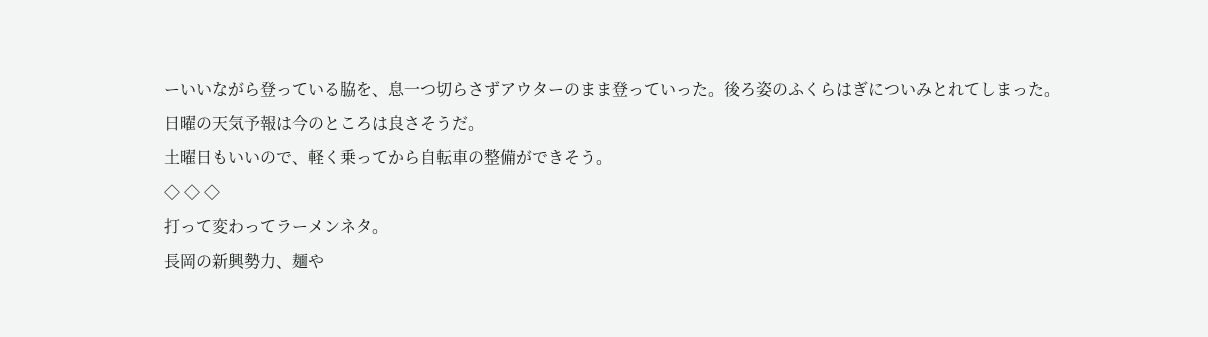ーいいながら登っている脇を、息一つ切らさずアウターのまま登っていった。後ろ姿のふくらはぎについみとれてしまった。
日曜の天気予報は今のところは良さそうだ。
土曜日もいいので、軽く乗ってから自転車の整備ができそう。
◇ ◇ ◇
打って変わってラーメンネタ。
長岡の新興勢力、麺や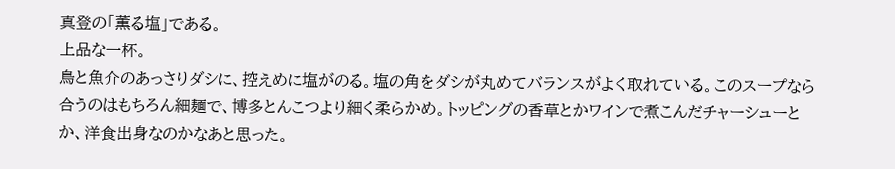真登の「薫る塩」である。
上品な一杯。
鳥と魚介のあっさりダシに、控えめに塩がのる。塩の角をダシが丸めてバランスがよく取れている。このスープなら合うのはもちろん細麺で、博多とんこつより細く柔らかめ。トッピングの香草とかワインで煮こんだチャーシューとか、洋食出身なのかなあと思った。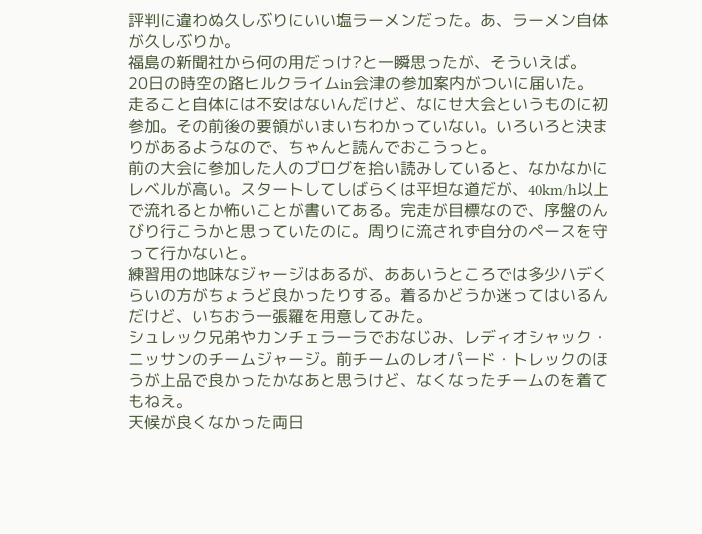評判に違わぬ久しぶりにいい塩ラーメンだった。あ、ラーメン自体が久しぶりか。
福島の新聞社から何の用だっけ?と一瞬思ったが、そういえば。
20日の時空の路ヒルクライムin会津の参加案内がついに届いた。
走ること自体には不安はないんだけど、なにせ大会というものに初参加。その前後の要領がいまいちわかっていない。いろいろと決まりがあるようなので、ちゃんと読んでおこうっと。
前の大会に参加した人のブログを拾い読みしていると、なかなかにレベルが高い。スタートしてしばらくは平坦な道だが、40km/h以上で流れるとか怖いことが書いてある。完走が目標なので、序盤のんびり行こうかと思っていたのに。周りに流されず自分のペースを守って行かないと。
練習用の地味なジャージはあるが、ああいうところでは多少ハデくらいの方がちょうど良かったりする。着るかどうか迷ってはいるんだけど、いちおう一張羅を用意してみた。
シュレック兄弟やカンチェラーラでおなじみ、レディオシャック・ニッサンのチームジャージ。前チームのレオパード・トレックのほうが上品で良かったかなあと思うけど、なくなったチームのを着てもねえ。
天候が良くなかった両日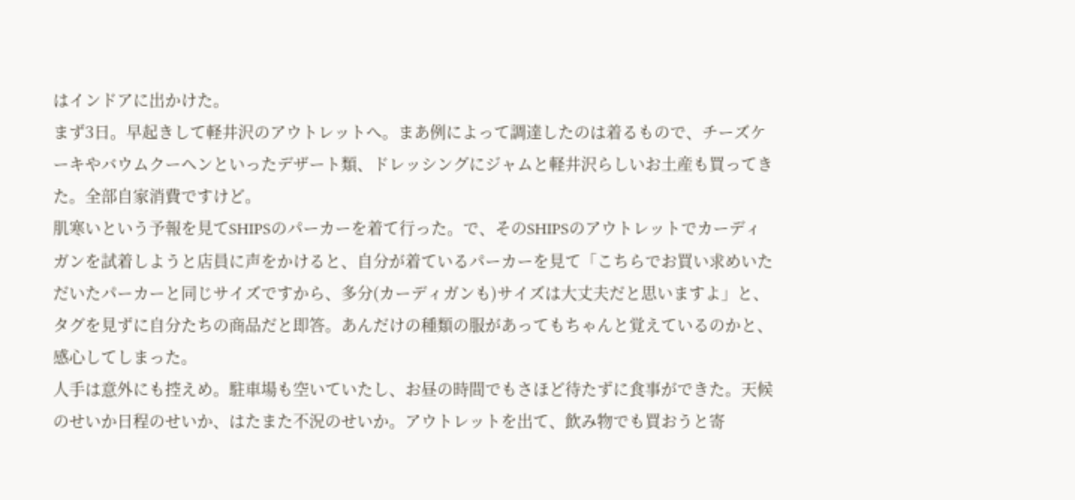はインドアに出かけた。
まず3日。早起きして軽井沢のアウトレットへ。まあ例によって調達したのは着るもので、チーズケーキやバウムクーヘンといったデザート類、ドレッシングにジャムと軽井沢らしいお土産も買ってきた。全部自家消費ですけど。
肌寒いという予報を見てSHIPSのパーカーを着て行った。で、そのSHIPSのアウトレットでカーディガンを試着しようと店員に声をかけると、自分が着ているパーカーを見て「こちらでお買い求めいただいたパーカーと同じサイズですから、多分(カーディガンも)サイズは大丈夫だと思いますよ」と、タグを見ずに自分たちの商品だと即答。あんだけの種類の服があってもちゃんと覚えているのかと、感心してしまった。
人手は意外にも控えめ。駐車場も空いていたし、お昼の時間でもさほど待たずに食事ができた。天候のせいか日程のせいか、はたまた不況のせいか。アウトレットを出て、飲み物でも買おうと寄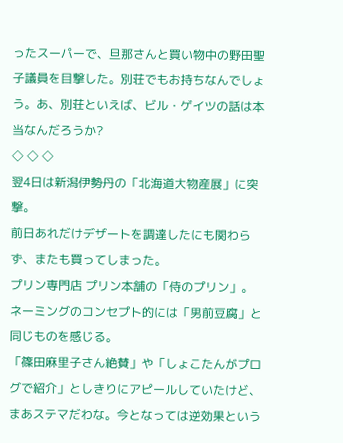ったスーパーで、旦那さんと買い物中の野田聖子議員を目撃した。別荘でもお持ちなんでしょう。あ、別荘といえば、ビル・ゲイツの話は本当なんだろうか?
◇ ◇ ◇
翌4日は新潟伊勢丹の「北海道大物産展」に突撃。
前日あれだけデザートを調達したにも関わらず、またも買ってしまった。
プリン専門店 プリン本舗の「侍のプリン」。
ネーミングのコンセプト的には「男前豆腐」と同じものを感じる。
「篠田麻里子さん絶賛」や「しょこたんがプログで紹介」としきりにアピールしていたけど、まあステマだわな。今となっては逆効果という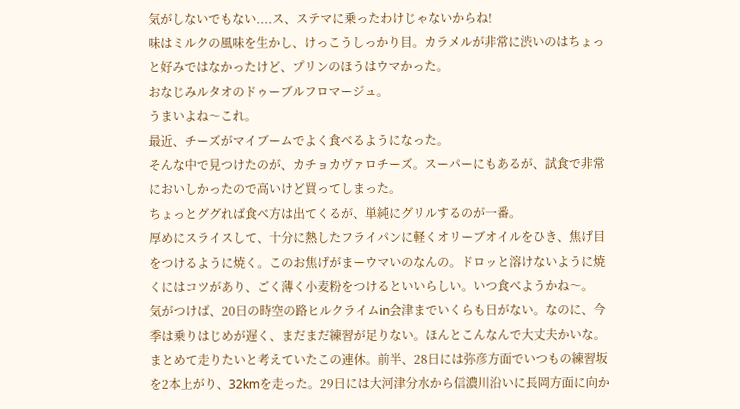気がしないでもない....ス、ステマに乗ったわけじゃないからね!
味はミルクの風味を生かし、けっこうしっかり目。カラメルが非常に渋いのはちょっと好みではなかったけど、プリンのほうはウマかった。
おなじみルタオのドゥーブルフロマージュ。
うまいよね〜これ。
最近、チーズがマイブームでよく食べるようになった。
そんな中で見つけたのが、カチョカヴァロチーズ。スーパーにもあるが、試食で非常においしかったので高いけど買ってしまった。
ちょっとググれば食べ方は出てくるが、単純にグリルするのが一番。
厚めにスライスして、十分に熱したフライパンに軽くオリーブオイルをひき、焦げ目をつけるように焼く。このお焦げがまーウマいのなんの。ドロッと溶けないように焼くにはコツがあり、ごく薄く小麦粉をつけるといいらしい。いつ食べようかね〜。
気がつけば、20日の時空の路ヒルクライムin会津までいくらも日がない。なのに、今季は乗りはじめが遅く、まだまだ練習が足りない。ほんとこんなんで大丈夫かいな。
まとめて走りたいと考えていたこの連休。前半、28日には弥彦方面でいつもの練習坂を2本上がり、32kmを走った。29日には大河津分水から信濃川沿いに長岡方面に向か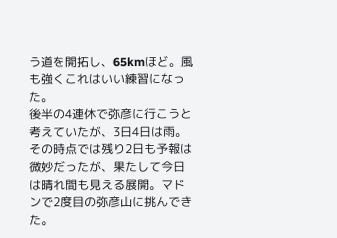う道を開拓し、65kmほど。風も強くこれはいい練習になった。
後半の4連休で弥彦に行こうと考えていたが、3日4日は雨。その時点では残り2日も予報は微妙だったが、果たして今日は晴れ間も見える展開。マドンで2度目の弥彦山に挑んできた。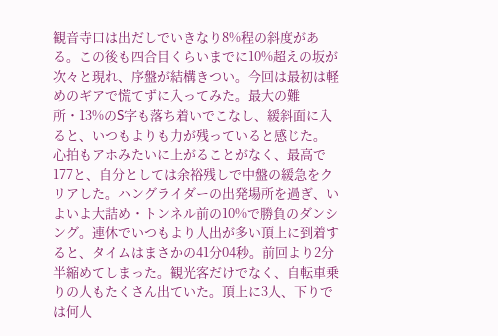観音寺口は出だしでいきなり8%程の斜度がある。この後も四合目くらいまでに10%超えの坂が次々と現れ、序盤が結構きつい。今回は最初は軽めのギアで慌てずに入ってみた。最大の難所・13%のS字も落ち着いでこなし、緩斜面に入ると、いつもよりも力が残っていると感じた。
心拍もアホみたいに上がることがなく、最高で177と、自分としては余裕残しで中盤の緩急をクリアした。ハングライダーの出発場所を過ぎ、いよいよ大詰め・トンネル前の10%で勝負のダンシング。連休でいつもより人出が多い頂上に到着すると、タイムはまさかの41分04秒。前回より2分半縮めてしまった。観光客だけでなく、自転車乗りの人もたくさん出ていた。頂上に3人、下りでは何人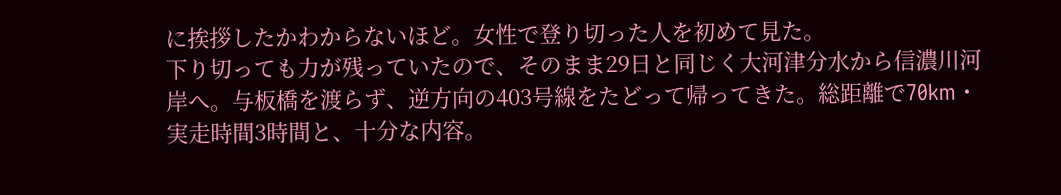に挨拶したかわからないほど。女性で登り切った人を初めて見た。
下り切っても力が残っていたので、そのまま29日と同じく大河津分水から信濃川河岸へ。与板橋を渡らず、逆方向の403号線をたどって帰ってきた。総距離で70km・実走時間3時間と、十分な内容。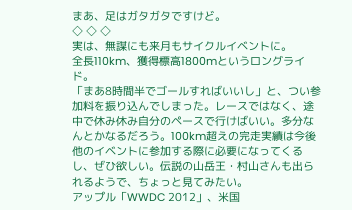まあ、足はガタガタですけど。
◇ ◇ ◇
実は、無謀にも来月もサイクルイベントに。
全長110km、獲得標高1800mというロングライド。
「まあ8時間半でゴールすればいいし」と、つい参加料を振り込んでしまった。レースではなく、途中で休み休み自分のペースで行けばいい。多分なんとかなるだろう。100km超えの完走実績は今後他のイベントに参加する際に必要になってくるし、ぜひ欲しい。伝説の山岳王・村山さんも出られるようで、ちょっと見てみたい。
アップル「WWDC 2012」、米国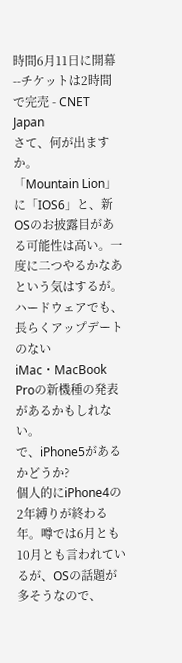時間6月11日に開幕--チケットは2時間で完売 - CNET Japan
さて、何が出ますか。
「Mountain Lion」に「IOS6」と、新OSのお披露目がある可能性は高い。一度に二つやるかなあという気はするが。ハードウェアでも、長らくアップデートのないiMac・MacBook Proの新機種の発表があるかもしれない。
で、iPhone5があるかどうか?
個人的にiPhone4の2年縛りが終わる年。噂では6月とも10月とも言われているが、OSの話題が多そうなので、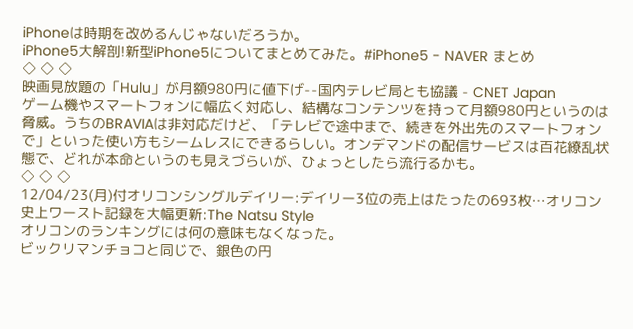iPhoneは時期を改めるんじゃないだろうか。
iPhone5大解剖!新型iPhone5についてまとめてみた。#iPhone5 - NAVER まとめ
◇ ◇ ◇
映画見放題の「Hulu」が月額980円に値下げ--国内テレビ局とも協議 - CNET Japan
ゲーム機やスマートフォンに幅広く対応し、結構なコンテンツを持って月額980円というのは脅威。うちのBRAVIAは非対応だけど、「テレビで途中まで、続きを外出先のスマートフォンで」といった使い方もシームレスにできるらしい。オンデマンドの配信サービスは百花繚乱状態で、どれが本命というのも見えづらいが、ひょっとしたら流行るかも。
◇ ◇ ◇
12/04/23(月)付オリコンシングルデイリー:デイリー3位の売上はたったの693枚…オリコン史上ワースト記録を大幅更新:The Natsu Style
オリコンのランキングには何の意味もなくなった。
ビックリマンチョコと同じで、銀色の円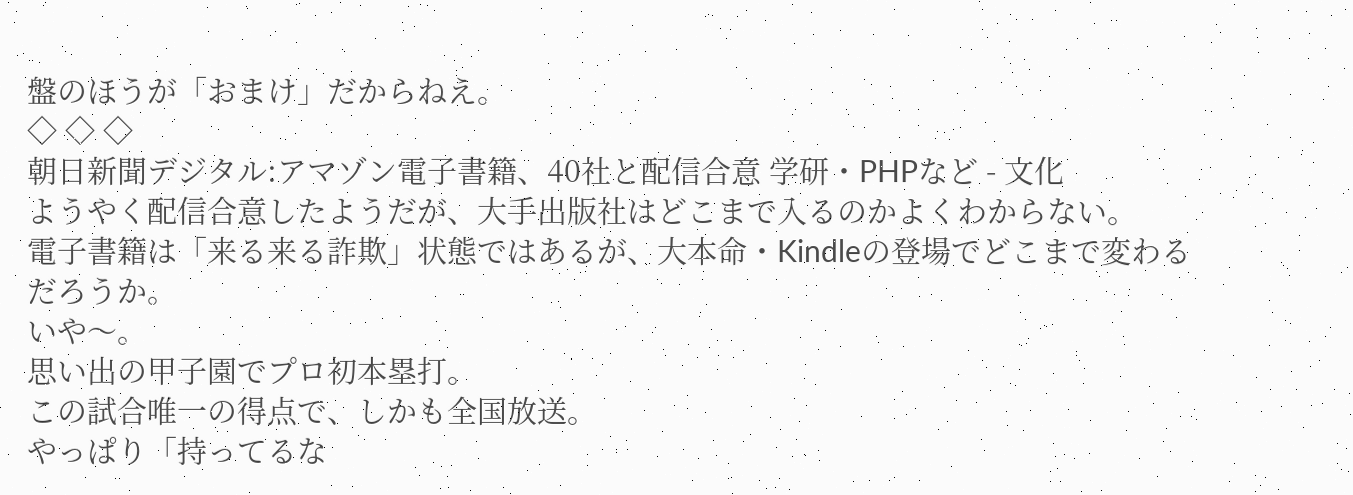盤のほうが「おまけ」だからねえ。
◇ ◇ ◇
朝日新聞デジタル:アマゾン電子書籍、40社と配信合意 学研・PHPなど - 文化
ようやく配信合意したようだが、大手出版社はどこまで入るのかよくわからない。
電子書籍は「来る来る詐欺」状態ではあるが、大本命・Kindleの登場でどこまで変わるだろうか。
いや〜。
思い出の甲子園でプロ初本塁打。
この試合唯一の得点で、しかも全国放送。
やっぱり「持ってるな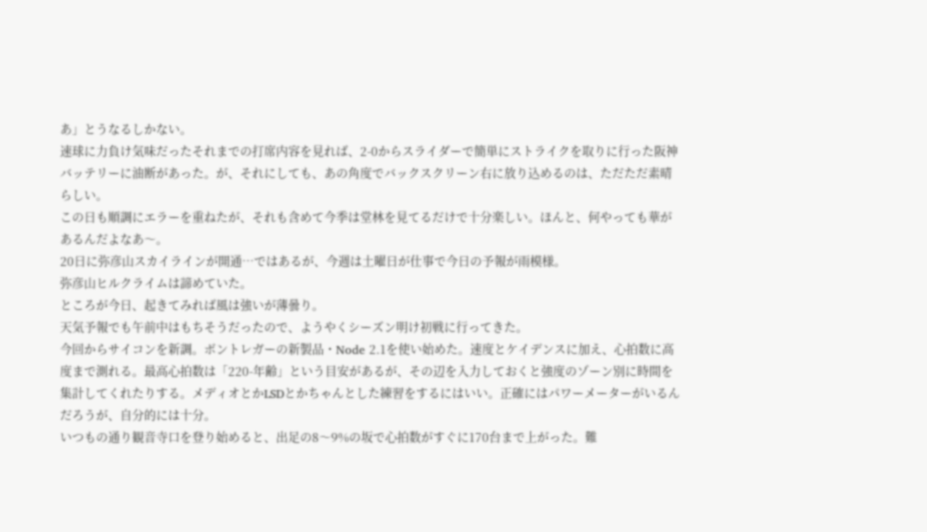あ」とうなるしかない。
速球に力負け気味だったそれまでの打席内容を見れば、2-0からスライダーで簡単にストライクを取りに行った阪神バッテリーに油断があった。が、それにしても、あの角度でバックスクリーン右に放り込めるのは、ただただ素晴らしい。
この日も順調にエラーを重ねたが、それも含めて今季は堂林を見てるだけで十分楽しい。ほんと、何やっても華があるんだよなあ〜。
20日に弥彦山スカイラインが開通…ではあるが、今週は土曜日が仕事で今日の予報が雨模様。
弥彦山ヒルクライムは諦めていた。
ところが今日、起きてみれば風は強いが薄曇り。
天気予報でも午前中はもちそうだったので、ようやくシーズン明け初戦に行ってきた。
今回からサイコンを新調。ボントレガーの新製品・Node 2.1を使い始めた。速度とケイデンスに加え、心拍数に高度まで測れる。最高心拍数は「220-年齢」という目安があるが、その辺を入力しておくと強度のゾーン別に時間を集計してくれたりする。メディオとかLSDとかちゃんとした練習をするにはいい。正確にはパワーメーターがいるんだろうが、自分的には十分。
いつもの通り観音寺口を登り始めると、出足の8〜9%の坂で心拍数がすぐに170台まで上がった。難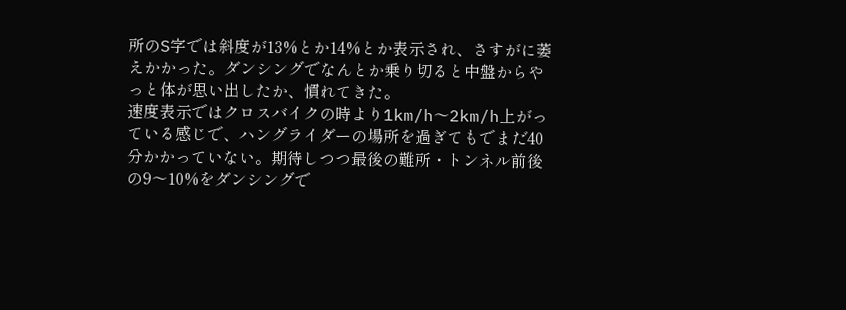所のS字では斜度が13%とか14%とか表示され、さすがに萎えかかった。ダンシングでなんとか乗り切ると中盤からやっと体が思い出したか、慣れてきた。
速度表示ではクロスバイクの時より1km/h〜2km/h上がっている感じで、ハングライダーの場所を過ぎてもでまだ40分かかっていない。期待しつつ最後の難所・トンネル前後の9〜10%をダンシングで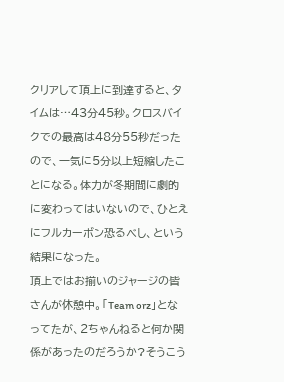クリアして頂上に到達すると、タイムは…43分45秒。クロスバイクでの最高は48分55秒だったので、一気に5分以上短縮したことになる。体力が冬期間に劇的に変わってはいないので、ひとえにフルカーボン恐るべし、という結果になった。
頂上ではお揃いのジャージの皆さんが休憩中。「Team orz」となってたが、2ちゃんねると何か関係があったのだろうか?そうこう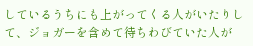しているうちにも上がってくる人がいたりして、ジョガーを含めて待ちわびていた人が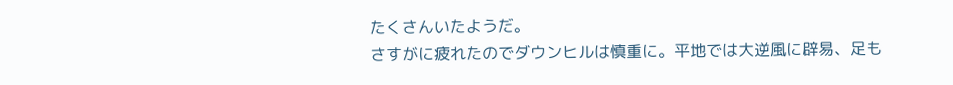たくさんいたようだ。
さすがに疲れたのでダウンヒルは慎重に。平地では大逆風に辟易、足も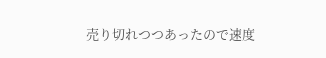売り切れつつあったので速度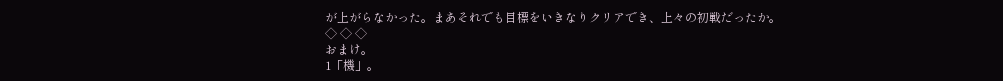が上がらなかった。まあそれでも目標をいきなりクリアでき、上々の初戦だったか。
◇ ◇ ◇
おまけ。
1「機」。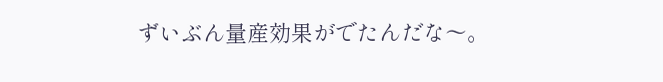ずいぶん量産効果がでたんだな〜。